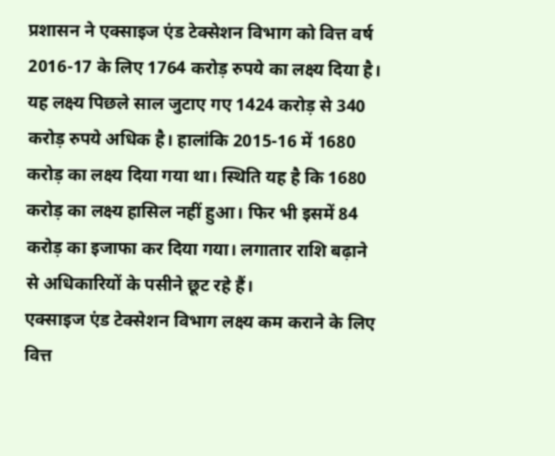प्रशासन ने एक्साइज एंड टेक्सेशन विभाग को वित्त वर्ष 2016-17 के लिए 1764 करोड़ रुपये का लक्ष्य दिया है। यह लक्ष्य पिछले साल जुटाए गए 1424 करोड़ से 340 करोड़ रुपये अधिक है। हालांकि 2015-16 में 1680 करोड़ का लक्ष्य दिया गया था। स्थिति यह है कि 1680 करोड़ का लक्ष्य हासिल नहीं हुआ। फिर भी इसमें 84 करोड़ का इजाफा कर दिया गया। लगातार राशि बढ़ाने से अधिकारियों के पसीने छूट रहे हैं।
एक्साइज एंड टेक्सेशन विभाग लक्ष्य कम कराने के लिए वित्त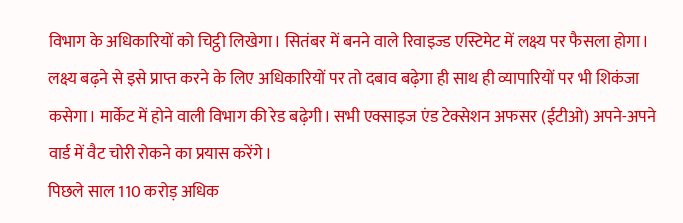विभाग के अधिकारियों को चिट्ठी लिखेगा। सितंबर में बनने वाले रिवाइज्ड एस्टिमेट में लक्ष्य पर फैसला होगा। लक्ष्य बढ़ने से इसे प्राप्त करने के लिए अधिकारियों पर तो दबाव बढ़ेगा ही साथ ही व्यापारियों पर भी शिकंजा कसेगा। मार्केट में होने वाली विभाग की रेड बढ़ेगी। सभी एक्साइज एंड टेक्सेशन अफसर (ईटीओ) अपने-अपने वार्ड में वैट चोरी रोकने का प्रयास करेंगे।
पिछले साल 110 करोड़ अधिक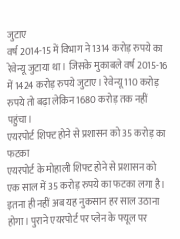जुटाए
वर्ष 2014-15 में विभाग ने 1314 करोड़ रुपये का रेवेन्यू जुटाया था। जिसके मुकाबले वर्ष 2015-16 में 1424 करोड़ रुपये जुटाए। रेवेन्यू 110 करोड़ रुपये तो बढ़ा लेकिन 1680 करोड़ तक नहीं पहुंचा।
एयरपोर्ट शिफ्ट होने से प्रशासन को 35 करोड़ का फटका
एयरपोर्ट के मोहाली शिफ्ट होने से प्रशासन को एक साल में 35 करोड़ रुपये का फटका लगा है। इतना ही नहीं अब यह नुकसान हर साल उठाना होगा। पुराने एयरपोर्ट पर प्लेन के फ्यूल पर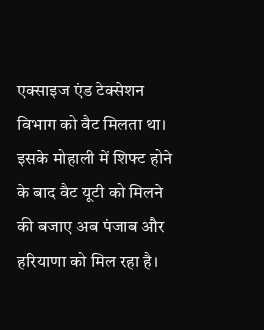एक्साइज एंड टेक्सेशन विभाग को वैट मिलता था। इसके मोहाली में शिफ्ट होने के बाद वैट यूटी को मिलने की बजाए अब पंजाब और हरियाणा को मिल रहा है।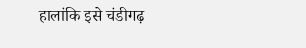हालांकि इसे चंडीगढ़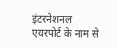इंटरनेशनल एयरपोर्ट के नाम से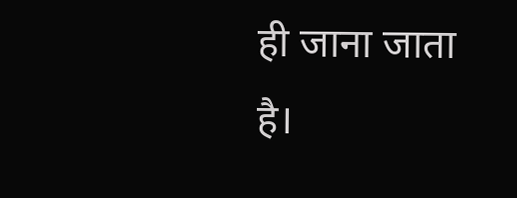ही जाना जाता है।